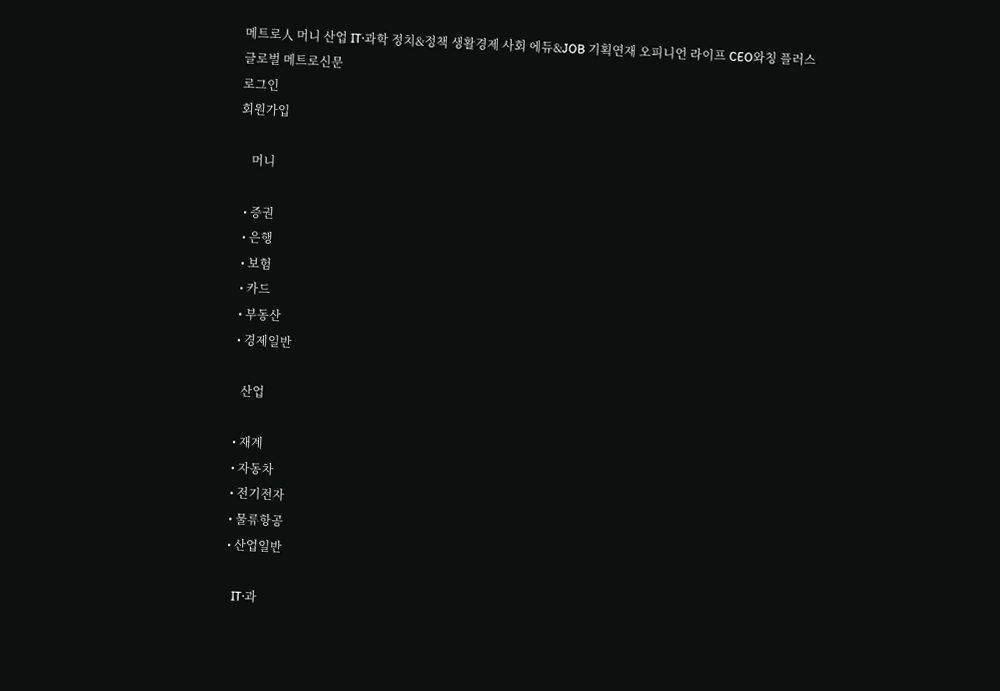메트로人 머니 산업 IT·과학 정치&정책 생활경제 사회 에듀&JOB 기획연재 오피니언 라이프 CEO와칭 플러스
글로벌 메트로신문
로그인
회원가입

    머니

  • 증권
  • 은행
  • 보험
  • 카드
  • 부동산
  • 경제일반

    산업

  • 재계
  • 자동차
  • 전기전자
  • 물류항공
  • 산업일반

    IT·과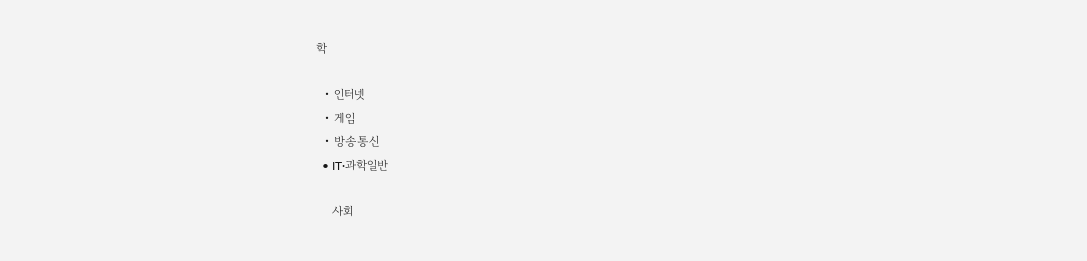학

  • 인터넷
  • 게임
  • 방송통신
  • IT·과학일반

    사회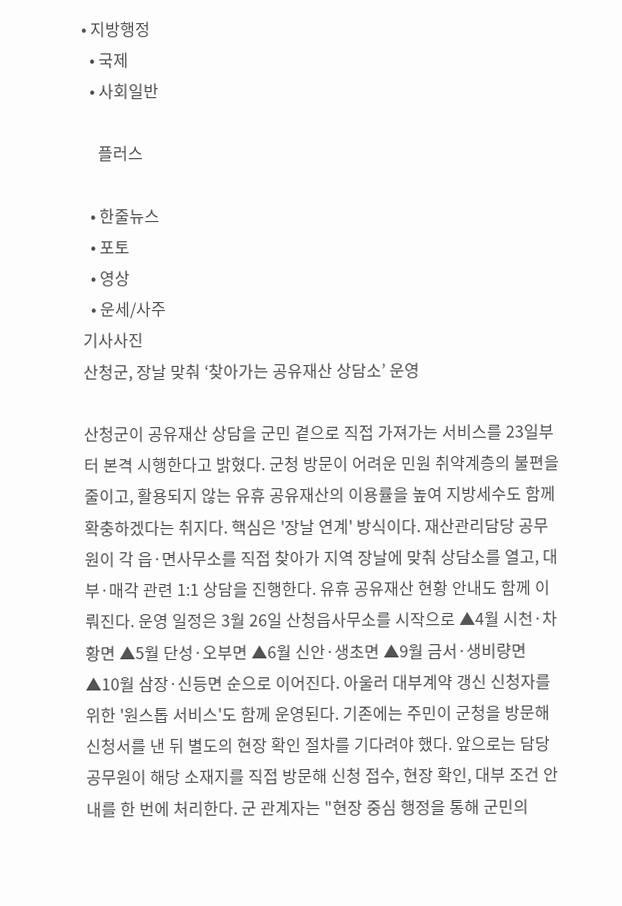• 지방행정
  • 국제
  • 사회일반

    플러스

  • 한줄뉴스
  • 포토
  • 영상
  • 운세/사주
기사사진
산청군, 장날 맞춰 ‘찾아가는 공유재산 상담소’ 운영

산청군이 공유재산 상담을 군민 곁으로 직접 가져가는 서비스를 23일부터 본격 시행한다고 밝혔다. 군청 방문이 어려운 민원 취약계층의 불편을 줄이고, 활용되지 않는 유휴 공유재산의 이용률을 높여 지방세수도 함께 확충하겠다는 취지다. 핵심은 '장날 연계' 방식이다. 재산관리담당 공무원이 각 읍·면사무소를 직접 찾아가 지역 장날에 맞춰 상담소를 열고, 대부·매각 관련 1:1 상담을 진행한다. 유휴 공유재산 현황 안내도 함께 이뤄진다. 운영 일정은 3월 26일 산청읍사무소를 시작으로 ▲4월 시천·차황면 ▲5월 단성·오부면 ▲6월 신안·생초면 ▲9월 금서·생비량면 ▲10월 삼장·신등면 순으로 이어진다. 아울러 대부계약 갱신 신청자를 위한 '원스톱 서비스'도 함께 운영된다. 기존에는 주민이 군청을 방문해 신청서를 낸 뒤 별도의 현장 확인 절차를 기다려야 했다. 앞으로는 담당 공무원이 해당 소재지를 직접 방문해 신청 접수, 현장 확인, 대부 조건 안내를 한 번에 처리한다. 군 관계자는 "현장 중심 행정을 통해 군민의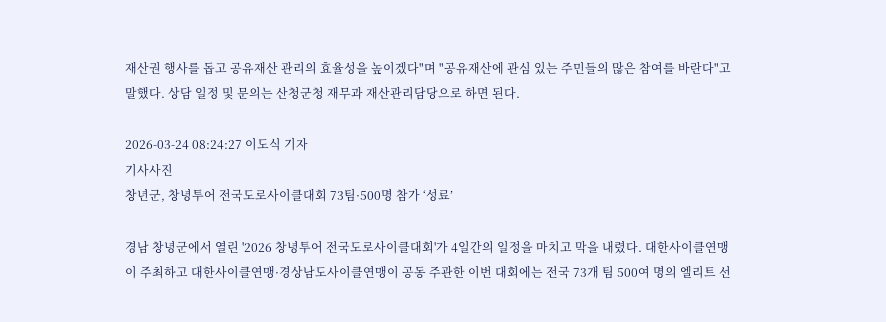재산권 행사를 돕고 공유재산 관리의 효율성을 높이겠다"며 "공유재산에 관심 있는 주민들의 많은 참여를 바란다"고 말했다. 상담 일정 및 문의는 산청군청 재무과 재산관리담당으로 하면 된다.

2026-03-24 08:24:27 이도식 기자
기사사진
창년군, 창녕투어 전국도로사이클대회 73팀·500명 참가 ‘성료’

경남 창녕군에서 열린 '2026 창녕투어 전국도로사이클대회'가 4일간의 일정을 마치고 막을 내렸다. 대한사이클연맹이 주최하고 대한사이클연맹·경상남도사이클연맹이 공동 주관한 이번 대회에는 전국 73개 팀 500여 명의 엘리트 선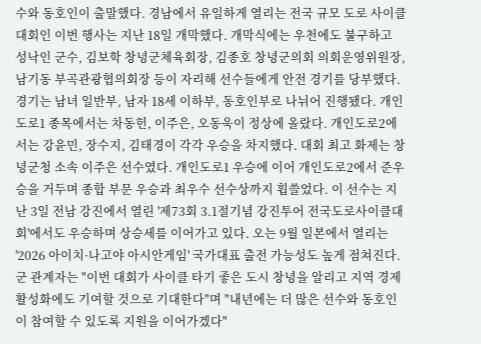수와 동호인이 출말했다. 경남에서 유일하게 열리는 전국 규모 도로 사이클대회인 이번 행사는 지난 18일 개막했다. 개막식에는 우천에도 불구하고 성낙인 군수, 김보학 창녕군체육회장, 김종호 창녕군의회 의회운영위원장, 남기동 부곡관광협의회장 등이 자리해 선수들에게 안전 경기를 당부했다. 경기는 남녀 일반부, 남자 18세 이하부, 동호인부로 나뉘어 진행됐다. 개인도로1 종목에서는 차동헌, 이주은, 오동욱이 정상에 올랐다. 개인도로2에서는 강윤민, 장수지, 김태경이 각각 우승을 차지했다. 대회 최고 화제는 창녕군청 소속 이주은 선수였다. 개인도로1 우승에 이어 개인도로2에서 준우승을 거두며 종합 부문 우승과 최우수 선수상까지 휩쓸었다. 이 선수는 지난 3일 전남 강진에서 열린 '제73회 3.1절기념 강진투어 전국도로사이클대회'에서도 우승하며 상승세를 이어가고 있다. 오는 9월 일본에서 열리는 '2026 아이치·나고야 아시안게임' 국가대표 출전 가능성도 높게 점쳐진다. 군 관계자는 "이번 대회가 사이클 타기 좋은 도시 창녕을 알리고 지역 경제 활성화에도 기여할 것으로 기대한다"며 "내년에는 더 많은 선수와 동호인이 참여할 수 있도록 지원을 이어가겠다"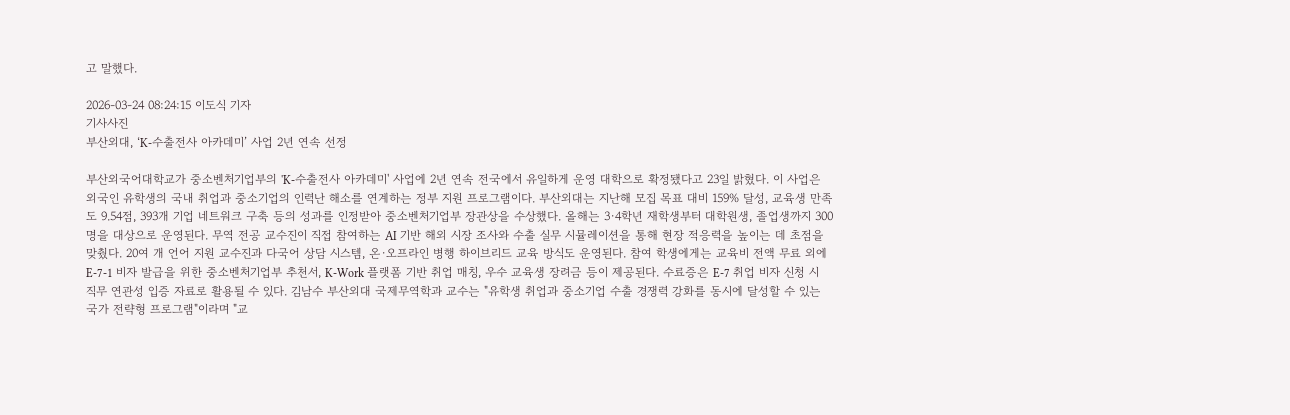고 말했다.

2026-03-24 08:24:15 이도식 기자
기사사진
부산외대, ‘K-수출전사 아카데미’ 사업 2년 연속 선정

부산외국어대학교가 중소벤처기업부의 'K-수출전사 아카데미' 사업에 2년 연속 전국에서 유일하게 운영 대학으로 확정됐다고 23일 밝혔다. 이 사업은 외국인 유학생의 국내 취업과 중소기업의 인력난 해소를 연계하는 정부 지원 프로그램이다. 부산외대는 지난해 모집 목표 대비 159% 달성, 교육생 만족도 9.54점, 393개 기업 네트워크 구축 등의 성과를 인정받아 중소벤처기업부 장관상을 수상했다. 올해는 3·4학년 재학생부터 대학원생, 졸업생까지 300명을 대상으로 운영된다. 무역 전공 교수진이 직접 참여하는 AI 기반 해외 시장 조사와 수출 실무 시뮬레이션을 통해 현장 적응력을 높이는 데 초점을 맞췄다. 20여 개 언어 지원 교수진과 다국어 상담 시스템, 온·오프라인 병행 하이브리드 교육 방식도 운영된다. 참여 학생에게는 교육비 전액 무료 외에 E-7-1 비자 발급을 위한 중소벤처기업부 추천서, K-Work 플랫폼 기반 취업 매칭, 우수 교육생 장려금 등이 제공된다. 수료증은 E-7 취업 비자 신청 시 직무 연관성 입증 자료로 활용될 수 있다. 김남수 부산외대 국제무역학과 교수는 "유학생 취업과 중소기업 수출 경쟁력 강화를 동시에 달성할 수 있는 국가 전략형 프로그램"이라며 "교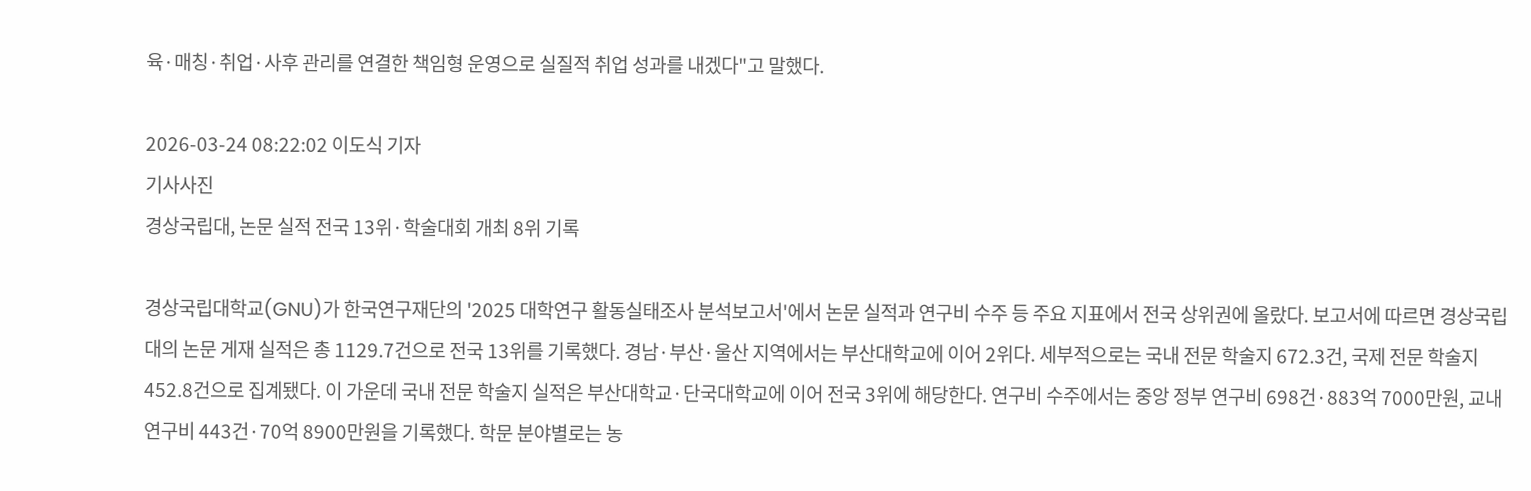육·매칭·취업·사후 관리를 연결한 책임형 운영으로 실질적 취업 성과를 내겠다"고 말했다.

2026-03-24 08:22:02 이도식 기자
기사사진
경상국립대, 논문 실적 전국 13위·학술대회 개최 8위 기록

경상국립대학교(GNU)가 한국연구재단의 '2025 대학연구 활동실태조사 분석보고서'에서 논문 실적과 연구비 수주 등 주요 지표에서 전국 상위권에 올랐다. 보고서에 따르면 경상국립대의 논문 게재 실적은 총 1129.7건으로 전국 13위를 기록했다. 경남·부산·울산 지역에서는 부산대학교에 이어 2위다. 세부적으로는 국내 전문 학술지 672.3건, 국제 전문 학술지 452.8건으로 집계됐다. 이 가운데 국내 전문 학술지 실적은 부산대학교·단국대학교에 이어 전국 3위에 해당한다. 연구비 수주에서는 중앙 정부 연구비 698건·883억 7000만원, 교내 연구비 443건·70억 8900만원을 기록했다. 학문 분야별로는 농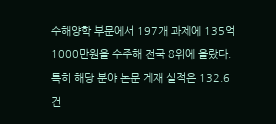수해양학 부문에서 197개 과제에 135억 1000만원을 수주해 전국 8위에 올랐다. 특히 해당 분야 논문 게재 실적은 132.6건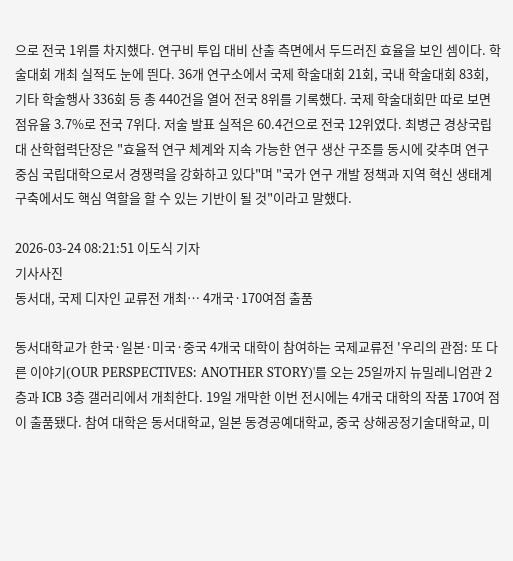으로 전국 1위를 차지했다. 연구비 투입 대비 산출 측면에서 두드러진 효율을 보인 셈이다. 학술대회 개최 실적도 눈에 띈다. 36개 연구소에서 국제 학술대회 21회, 국내 학술대회 83회, 기타 학술행사 336회 등 총 440건을 열어 전국 8위를 기록했다. 국제 학술대회만 따로 보면 점유율 3.7%로 전국 7위다. 저술 발표 실적은 60.4건으로 전국 12위였다. 최병근 경상국립대 산학협력단장은 "효율적 연구 체계와 지속 가능한 연구 생산 구조를 동시에 갖추며 연구 중심 국립대학으로서 경쟁력을 강화하고 있다"며 "국가 연구 개발 정책과 지역 혁신 생태계 구축에서도 핵심 역할을 할 수 있는 기반이 될 것"이라고 말했다.

2026-03-24 08:21:51 이도식 기자
기사사진
동서대, 국제 디자인 교류전 개최… 4개국·170여점 출품

동서대학교가 한국·일본·미국·중국 4개국 대학이 참여하는 국제교류전 '우리의 관점: 또 다른 이야기(OUR PERSPECTIVES: ANOTHER STORY)'를 오는 25일까지 뉴밀레니엄관 2층과 ICB 3층 갤러리에서 개최한다. 19일 개막한 이번 전시에는 4개국 대학의 작품 170여 점이 출품됐다. 참여 대학은 동서대학교, 일본 동경공예대학교, 중국 상해공정기술대학교, 미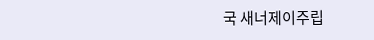국 새너제이주립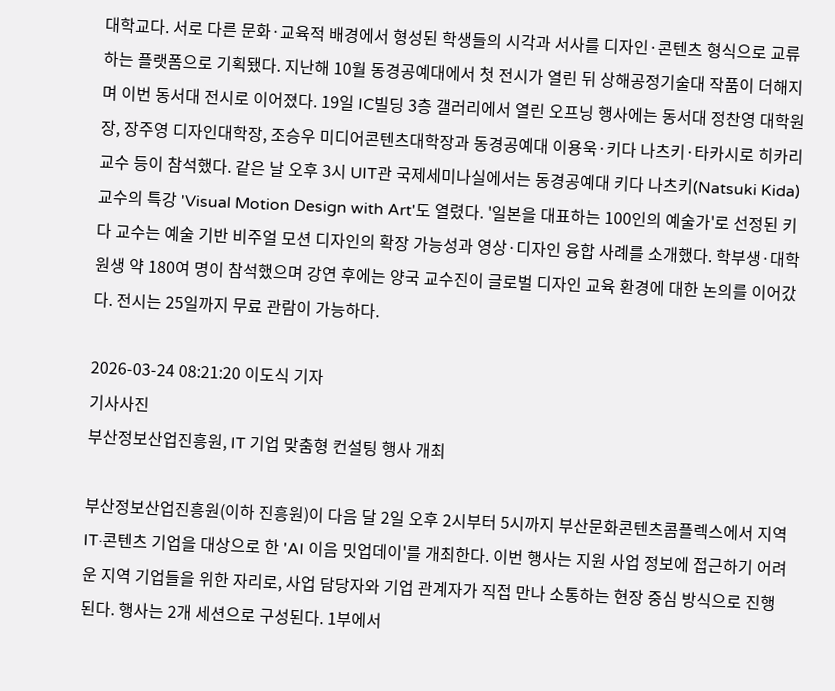대학교다. 서로 다른 문화·교육적 배경에서 형성된 학생들의 시각과 서사를 디자인·콘텐츠 형식으로 교류하는 플랫폼으로 기획됐다. 지난해 10월 동경공예대에서 첫 전시가 열린 뒤 상해공정기술대 작품이 더해지며 이번 동서대 전시로 이어졌다. 19일 IC빌딩 3층 갤러리에서 열린 오프닝 행사에는 동서대 정찬영 대학원장, 장주영 디자인대학장, 조승우 미디어콘텐츠대학장과 동경공예대 이용욱·키다 나츠키·타카시로 히카리 교수 등이 참석했다. 같은 날 오후 3시 UIT관 국제세미나실에서는 동경공예대 키다 나츠키(Natsuki Kida) 교수의 특강 'Visual Motion Design with Art'도 열렸다. '일본을 대표하는 100인의 예술가'로 선정된 키다 교수는 예술 기반 비주얼 모션 디자인의 확장 가능성과 영상·디자인 융합 사례를 소개했다. 학부생·대학원생 약 180여 명이 참석했으며 강연 후에는 양국 교수진이 글로벌 디자인 교육 환경에 대한 논의를 이어갔다. 전시는 25일까지 무료 관람이 가능하다.

2026-03-24 08:21:20 이도식 기자
기사사진
부산정보산업진흥원, IT 기업 맞춤형 컨설팅 행사 개최

부산정보산업진흥원(이하 진흥원)이 다음 달 2일 오후 2시부터 5시까지 부산문화콘텐츠콤플렉스에서 지역 IT·콘텐츠 기업을 대상으로 한 'AI 이음 밋업데이'를 개최한다. 이번 행사는 지원 사업 정보에 접근하기 어려운 지역 기업들을 위한 자리로, 사업 담당자와 기업 관계자가 직접 만나 소통하는 현장 중심 방식으로 진행된다. 행사는 2개 세션으로 구성된다. 1부에서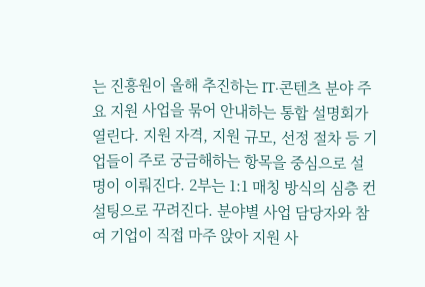는 진흥원이 올해 추진하는 IT·콘텐츠 분야 주요 지원 사업을 묶어 안내하는 통합 설명회가 열린다. 지원 자격, 지원 규모, 선정 절차 등 기업들이 주로 궁금해하는 항목을 중심으로 설명이 이뤄진다. 2부는 1:1 매칭 방식의 심층 컨설팅으로 꾸려진다. 분야별 사업 담당자와 참여 기업이 직접 마주 앉아 지원 사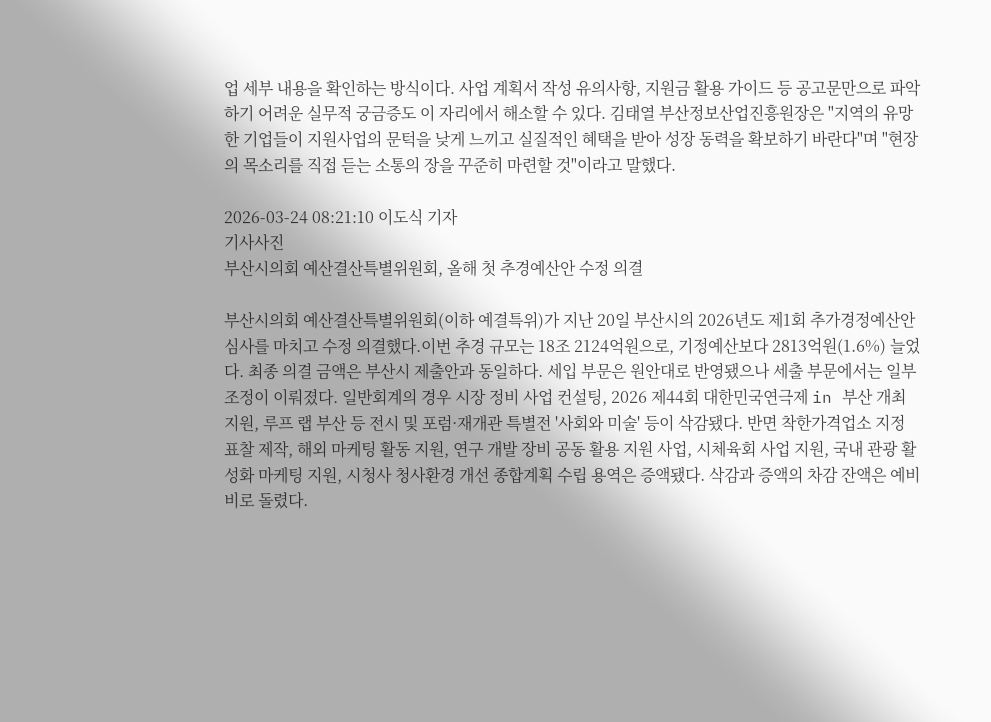업 세부 내용을 확인하는 방식이다. 사업 계획서 작성 유의사항, 지원금 활용 가이드 등 공고문만으로 파악하기 어려운 실무적 궁금증도 이 자리에서 해소할 수 있다. 김태열 부산정보산업진흥원장은 "지역의 유망한 기업들이 지원사업의 문턱을 낮게 느끼고 실질적인 혜택을 받아 성장 동력을 확보하기 바란다"며 "현장의 목소리를 직접 듣는 소통의 장을 꾸준히 마련할 것"이라고 말했다.

2026-03-24 08:21:10 이도식 기자
기사사진
부산시의회 예산결산특별위원회, 올해 첫 추경예산안 수정 의결

부산시의회 예산결산특별위원회(이하 예결특위)가 지난 20일 부산시의 2026년도 제1회 추가경정예산안 심사를 마치고 수정 의결했다.이번 추경 규모는 18조 2124억원으로, 기정예산보다 2813억원(1.6%) 늘었다. 최종 의결 금액은 부산시 제출안과 동일하다. 세입 부문은 원안대로 반영됐으나 세출 부문에서는 일부 조정이 이뤄졌다. 일반회계의 경우 시장 정비 사업 컨설팅, 2026 제44회 대한민국연극제 in 부산 개최 지원, 루프 랩 부산 등 전시 및 포럼·재개관 특별전 '사회와 미술' 등이 삭감됐다. 반면 착한가격업소 지정 표찰 제작, 해외 마케팅 활동 지원, 연구 개발 장비 공동 활용 지원 사업, 시체육회 사업 지원, 국내 관광 활성화 마케팅 지원, 시청사 청사환경 개선 종합계획 수립 용역은 증액됐다. 삭감과 증액의 차감 잔액은 예비비로 돌렸다.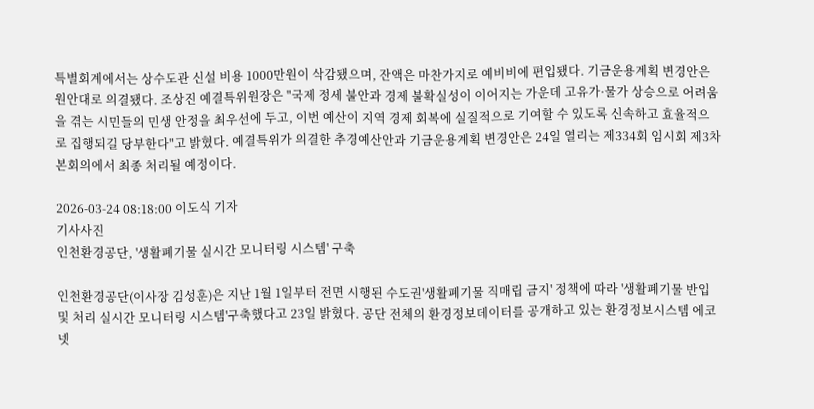특별회계에서는 상수도관 신설 비용 1000만원이 삭감됐으며, 잔액은 마찬가지로 예비비에 편입됐다. 기금운용계획 변경안은 원안대로 의결됐다. 조상진 예결특위원장은 "국제 정세 불안과 경제 불확실성이 이어지는 가운데 고유가·물가 상승으로 어려움을 겪는 시민들의 민생 안정을 최우선에 두고, 이번 예산이 지역 경제 회복에 실질적으로 기여할 수 있도록 신속하고 효율적으로 집행되길 당부한다"고 밝혔다. 예결특위가 의결한 추경예산안과 기금운용계획 변경안은 24일 열리는 제334회 임시회 제3차 본회의에서 최종 처리될 예정이다.

2026-03-24 08:18:00 이도식 기자
기사사진
인천환경공단, '생활폐기물 실시간 모니터링 시스템' 구축

인천환경공단(이사장 김성훈)은 지난 1월 1일부터 전면 시행된 수도권'생활폐기물 직매립 금지' 정책에 따라 '생활폐기물 반입 및 처리 실시간 모니터링 시스템'구축했다고 23일 밝혔다. 공단 전체의 환경정보데이터를 공개하고 있는 환경정보시스템 에코넷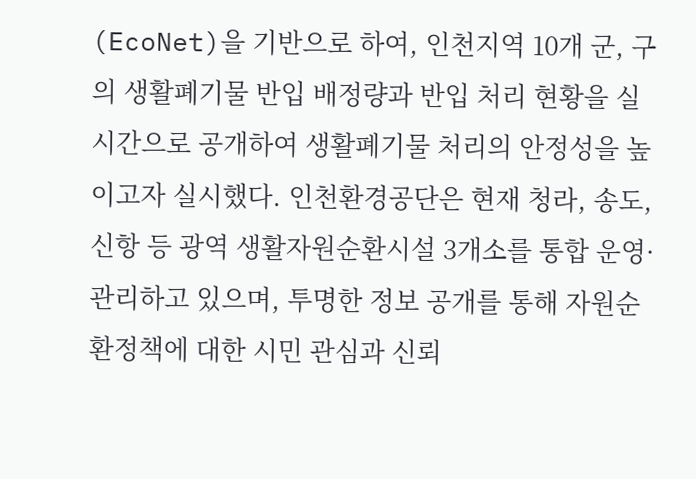(EcoNet)을 기반으로 하여, 인천지역 10개 군, 구의 생활폐기물 반입 배정량과 반입 처리 현황을 실시간으로 공개하여 생활폐기물 처리의 안정성을 높이고자 실시했다. 인천환경공단은 현재 청라, 송도, 신항 등 광역 생활자원순환시설 3개소를 통합 운영·관리하고 있으며, 투명한 정보 공개를 통해 자원순환정책에 대한 시민 관심과 신뢰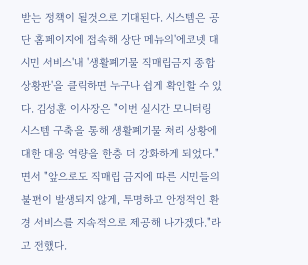받는 정책이 될것으로 기대된다. 시스템은 공단 홈페이지에 접속해 상단 메뉴의'에코넷 대시민 서비스'내 '생활폐기물 직매립금지 종합 상황판'을 클릭하면 누구나 쉽게 확인할 수 있다. 김성훈 이사장은 "이번 실시간 모니터링 시스템 구축을 통해 생활폐기물 처리 상황에 대한 대응 역량을 한층 더 강화하게 되었다."면서 "앞으로도 직매립 금지에 따른 시민들의 불편이 발생되지 않게, 투명하고 안정적인 환경 서비스를 지속적으로 제공해 나가겠다."라고 전했다.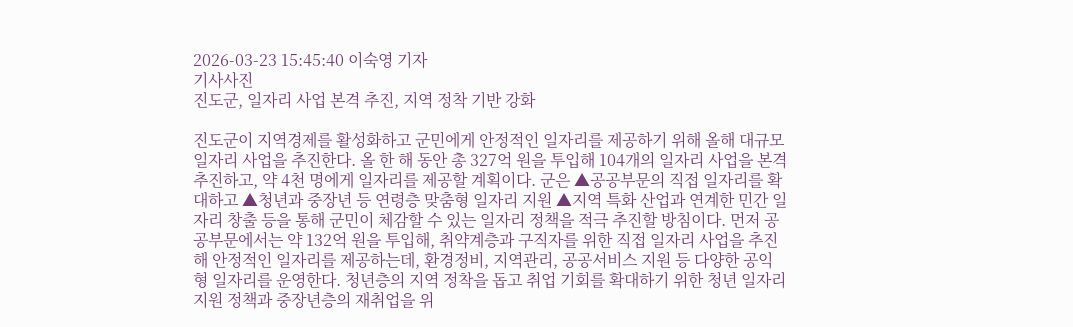2026-03-23 15:45:40 이숙영 기자
기사사진
진도군, 일자리 사업 본격 추진, 지역 정착 기반 강화

진도군이 지역경제를 활성화하고 군민에게 안정적인 일자리를 제공하기 위해 올해 대규모 일자리 사업을 추진한다. 올 한 해 동안 총 327억 원을 투입해 104개의 일자리 사업을 본격 추진하고, 약 4천 명에게 일자리를 제공할 계획이다. 군은 ▲공공부문의 직접 일자리를 확대하고 ▲청년과 중장년 등 연령층 맞춤형 일자리 지원 ▲지역 특화 산업과 연계한 민간 일자리 창출 등을 통해 군민이 체감할 수 있는 일자리 정책을 적극 추진할 방침이다. 먼저 공공부문에서는 약 132억 원을 투입해, 취약계층과 구직자를 위한 직접 일자리 사업을 추진해 안정적인 일자리를 제공하는데, 환경정비, 지역관리, 공공서비스 지원 등 다양한 공익형 일자리를 운영한다. 청년층의 지역 정착을 돕고 취업 기회를 확대하기 위한 청년 일자리 지원 정책과 중장년층의 재취업을 위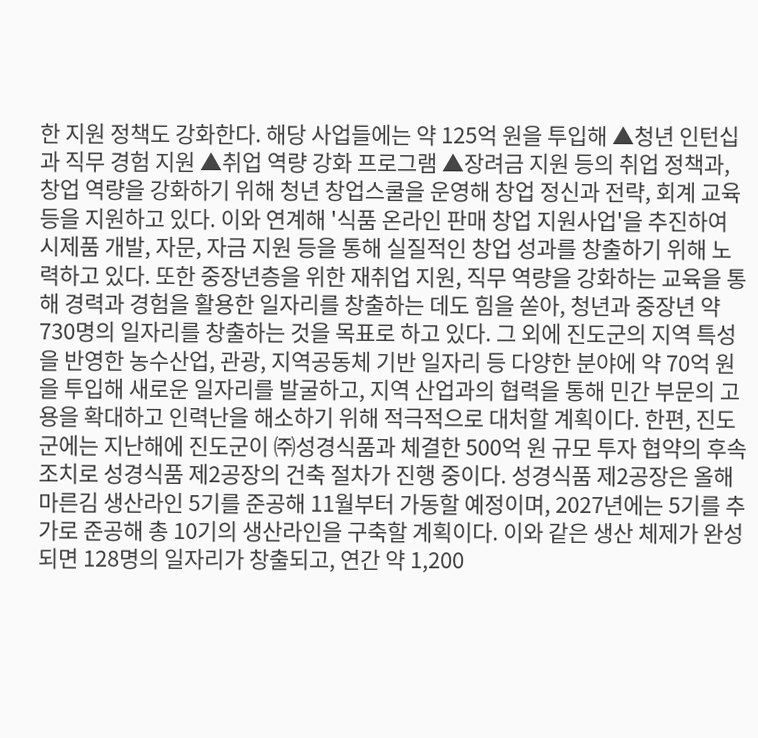한 지원 정책도 강화한다. 해당 사업들에는 약 125억 원을 투입해 ▲청년 인턴십과 직무 경험 지원 ▲취업 역량 강화 프로그램 ▲장려금 지원 등의 취업 정책과, 창업 역량을 강화하기 위해 청년 창업스쿨을 운영해 창업 정신과 전략, 회계 교육 등을 지원하고 있다. 이와 연계해 '식품 온라인 판매 창업 지원사업'을 추진하여 시제품 개발, 자문, 자금 지원 등을 통해 실질적인 창업 성과를 창출하기 위해 노력하고 있다. 또한 중장년층을 위한 재취업 지원, 직무 역량을 강화하는 교육을 통해 경력과 경험을 활용한 일자리를 창출하는 데도 힘을 쏟아, 청년과 중장년 약 730명의 일자리를 창출하는 것을 목표로 하고 있다. 그 외에 진도군의 지역 특성을 반영한 농수산업, 관광, 지역공동체 기반 일자리 등 다양한 분야에 약 70억 원을 투입해 새로운 일자리를 발굴하고, 지역 산업과의 협력을 통해 민간 부문의 고용을 확대하고 인력난을 해소하기 위해 적극적으로 대처할 계획이다. 한편, 진도군에는 지난해에 진도군이 ㈜성경식품과 체결한 500억 원 규모 투자 협약의 후속 조치로 성경식품 제2공장의 건축 절차가 진행 중이다. 성경식품 제2공장은 올해 마른김 생산라인 5기를 준공해 11월부터 가동할 예정이며, 2027년에는 5기를 추가로 준공해 총 10기의 생산라인을 구축할 계획이다. 이와 같은 생산 체제가 완성되면 128명의 일자리가 창출되고, 연간 약 1,200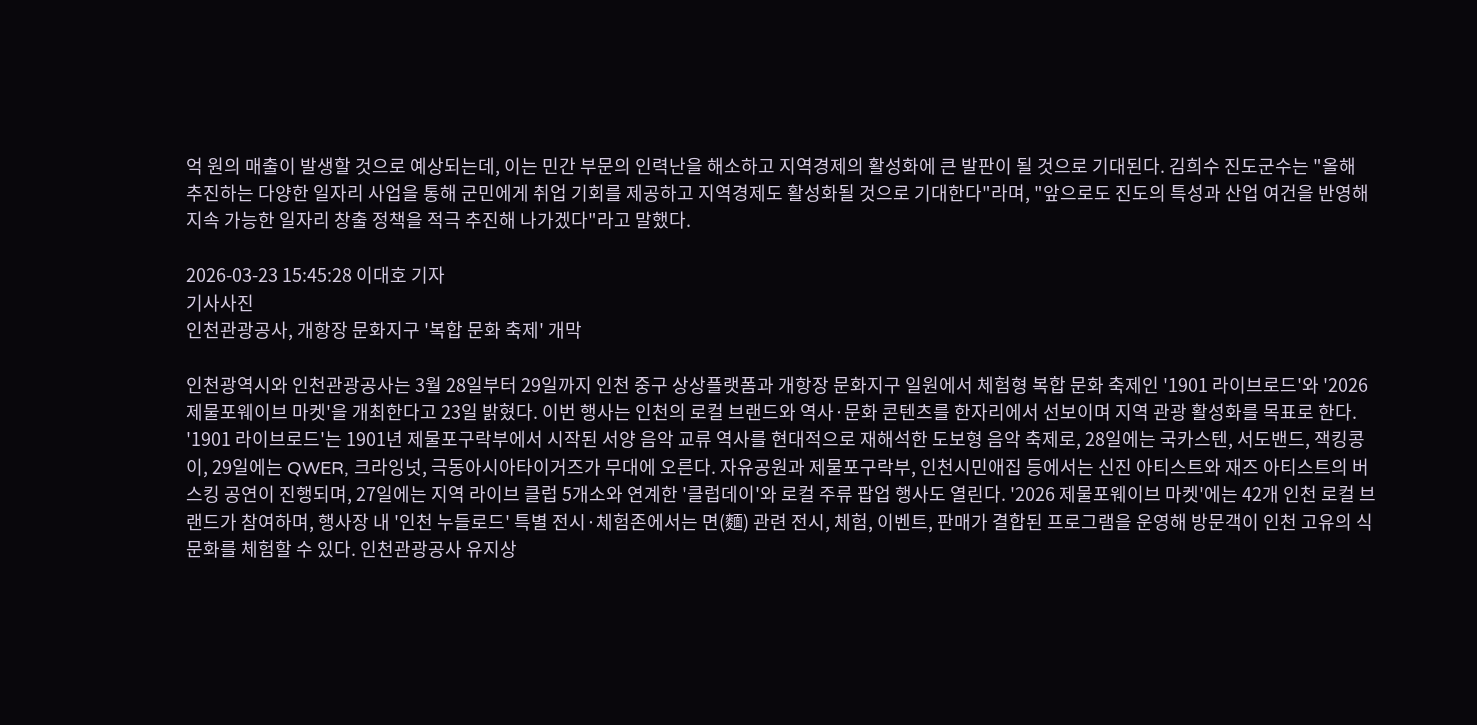억 원의 매출이 발생할 것으로 예상되는데, 이는 민간 부문의 인력난을 해소하고 지역경제의 활성화에 큰 발판이 될 것으로 기대된다. 김희수 진도군수는 "올해 추진하는 다양한 일자리 사업을 통해 군민에게 취업 기회를 제공하고 지역경제도 활성화될 것으로 기대한다"라며, "앞으로도 진도의 특성과 산업 여건을 반영해 지속 가능한 일자리 창출 정책을 적극 추진해 나가겠다"라고 말했다.

2026-03-23 15:45:28 이대호 기자
기사사진
인천관광공사, 개항장 문화지구 '복합 문화 축제' 개막

인천광역시와 인천관광공사는 3월 28일부터 29일까지 인천 중구 상상플랫폼과 개항장 문화지구 일원에서 체험형 복합 문화 축제인 '1901 라이브로드'와 '2026 제물포웨이브 마켓'을 개최한다고 23일 밝혔다. 이번 행사는 인천의 로컬 브랜드와 역사·문화 콘텐츠를 한자리에서 선보이며 지역 관광 활성화를 목표로 한다. '1901 라이브로드'는 1901년 제물포구락부에서 시작된 서양 음악 교류 역사를 현대적으로 재해석한 도보형 음악 축제로, 28일에는 국카스텐, 서도밴드, 잭킹콩이, 29일에는 QWER, 크라잉넛, 극동아시아타이거즈가 무대에 오른다. 자유공원과 제물포구락부, 인천시민애집 등에서는 신진 아티스트와 재즈 아티스트의 버스킹 공연이 진행되며, 27일에는 지역 라이브 클럽 5개소와 연계한 '클럽데이'와 로컬 주류 팝업 행사도 열린다. '2026 제물포웨이브 마켓'에는 42개 인천 로컬 브랜드가 참여하며, 행사장 내 '인천 누들로드' 특별 전시·체험존에서는 면(麵) 관련 전시, 체험, 이벤트, 판매가 결합된 프로그램을 운영해 방문객이 인천 고유의 식문화를 체험할 수 있다. 인천관광공사 유지상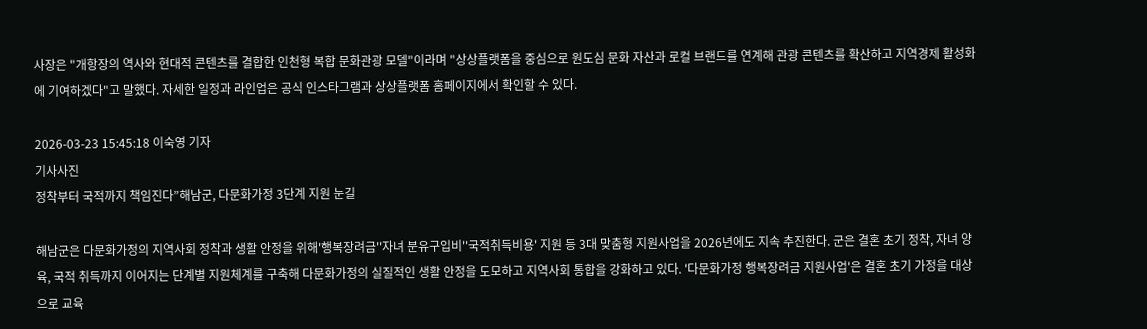사장은 "개항장의 역사와 현대적 콘텐츠를 결합한 인천형 복합 문화관광 모델"이라며 "상상플랫폼을 중심으로 원도심 문화 자산과 로컬 브랜드를 연계해 관광 콘텐츠를 확산하고 지역경제 활성화에 기여하겠다"고 말했다. 자세한 일정과 라인업은 공식 인스타그램과 상상플랫폼 홈페이지에서 확인할 수 있다.

2026-03-23 15:45:18 이숙영 기자
기사사진
정착부터 국적까지 책임진다”해남군, 다문화가정 3단계 지원 눈길

해남군은 다문화가정의 지역사회 정착과 생활 안정을 위해'행복장려금''자녀 분유구입비''국적취득비용' 지원 등 3대 맞춤형 지원사업을 2026년에도 지속 추진한다. 군은 결혼 초기 정착, 자녀 양육, 국적 취득까지 이어지는 단계별 지원체계를 구축해 다문화가정의 실질적인 생활 안정을 도모하고 지역사회 통합을 강화하고 있다. '다문화가정 행복장려금 지원사업'은 결혼 초기 가정을 대상으로 교육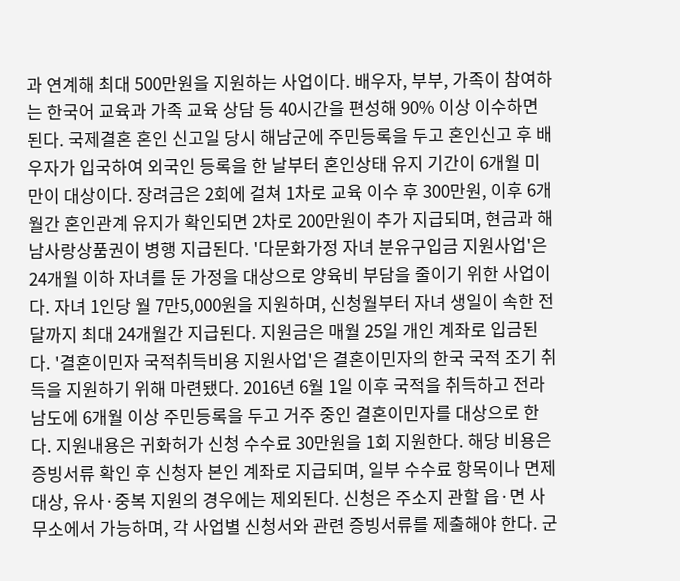과 연계해 최대 500만원을 지원하는 사업이다. 배우자, 부부, 가족이 참여하는 한국어 교육과 가족 교육 상담 등 40시간을 편성해 90% 이상 이수하면 된다. 국제결혼 혼인 신고일 당시 해남군에 주민등록을 두고 혼인신고 후 배우자가 입국하여 외국인 등록을 한 날부터 혼인상태 유지 기간이 6개월 미만이 대상이다. 장려금은 2회에 걸쳐 1차로 교육 이수 후 300만원, 이후 6개월간 혼인관계 유지가 확인되면 2차로 200만원이 추가 지급되며, 현금과 해남사랑상품권이 병행 지급된다. '다문화가정 자녀 분유구입금 지원사업'은 24개월 이하 자녀를 둔 가정을 대상으로 양육비 부담을 줄이기 위한 사업이다. 자녀 1인당 월 7만5,000원을 지원하며, 신청월부터 자녀 생일이 속한 전달까지 최대 24개월간 지급된다. 지원금은 매월 25일 개인 계좌로 입금된다. '결혼이민자 국적취득비용 지원사업'은 결혼이민자의 한국 국적 조기 취득을 지원하기 위해 마련됐다. 2016년 6월 1일 이후 국적을 취득하고 전라남도에 6개월 이상 주민등록을 두고 거주 중인 결혼이민자를 대상으로 한다. 지원내용은 귀화허가 신청 수수료 30만원을 1회 지원한다. 해당 비용은 증빙서류 확인 후 신청자 본인 계좌로 지급되며, 일부 수수료 항목이나 면제 대상, 유사·중복 지원의 경우에는 제외된다. 신청은 주소지 관할 읍·면 사무소에서 가능하며, 각 사업별 신청서와 관련 증빙서류를 제출해야 한다. 군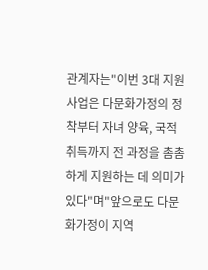관계자는"이번 3대 지원사업은 다문화가정의 정착부터 자녀 양육, 국적 취득까지 전 과정을 촘촘하게 지원하는 데 의미가 있다"며"앞으로도 다문화가정이 지역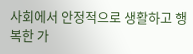사회에서 안정적으로 생활하고 행복한 가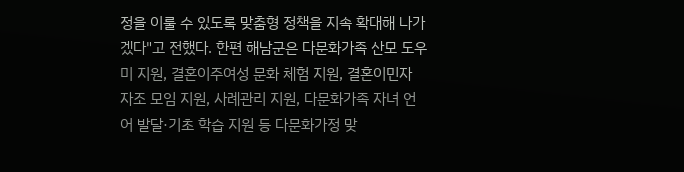정을 이룰 수 있도록 맞춤형 정책을 지속 확대해 나가겠다"고 전했다. 한편 해남군은 다문화가족 산모 도우미 지원, 결혼이주여성 문화 체험 지원, 결혼이민자 자조 모임 지원, 사례관리 지원, 다문화가족 자녀 언어 발달·기초 학습 지원 등 다문화가정 맞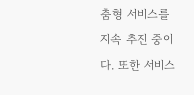춤형 서비스를 지속 추진 중이다. 또한 서비스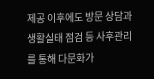제공 이후에도 방문 상담과 생활실태 점검 등 사후관리를 통해 다문화가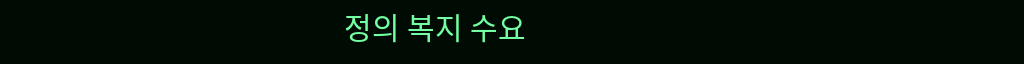정의 복지 수요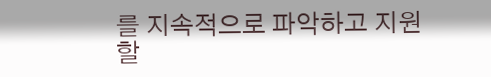를 지속적으로 파악하고 지원할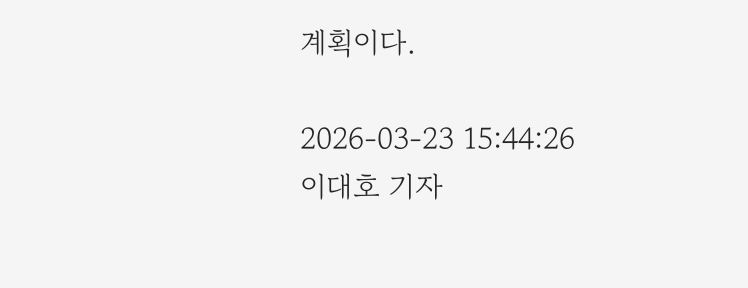계획이다.

2026-03-23 15:44:26 이대호 기자